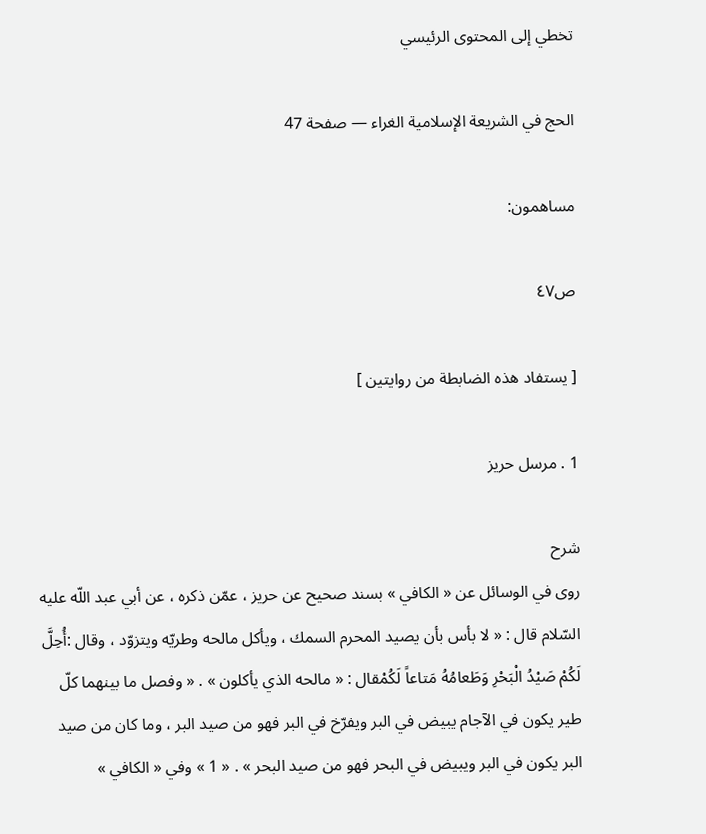تخطي إلى المحتوى الرئيسي

الحج في الشريعة الإسلامية الغراء — صفحة 47

مساهمون:

ص٤٧

[ يستفاد هذه الضابطة من روايتين ]

1 . مرسل حريز

شرح
روى في الوسائل عن « الكافي » بسند صحيح عن حريز ، عمّن ذكره ، عن أبي عبد اللّه عليه السّلام قال : « لا بأس بأن يصيد المحرم السمك ، ويأكل مالحه وطريّه ويتزوّد ، وقال :أُحِلَّ لَكُمْ صَيْدُ الْبَحْرِ وَطَعامُهُ مَتاعاً لَكُمْقال : « مالحه الذي يأكلون » . « وفصل ما بينهما كلّ طير يكون في الآجام يبيض في البر ويفرّخ في البر فهو من صيد البر ، وما كان من صيد البر يكون في البر ويبيض في البحر فهو من صيد البحر » . « 1 » وفي « الكافي »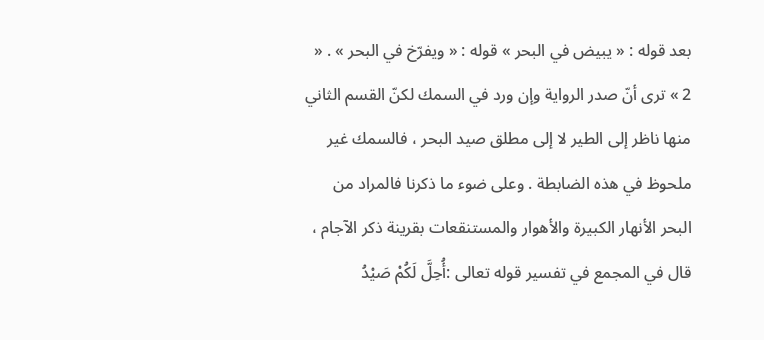بعد قوله : « يبيض في البحر » قوله : « ويفرّخ في البحر » . « 2 » ترى أنّ صدر الرواية وإن ورد في السمك لكنّ القسم الثاني منها ناظر إلى الطير لا إلى مطلق صيد البحر ، فالسمك غير ملحوظ في هذه الضابطة . وعلى ضوء ما ذكرنا فالمراد من البحر الأنهار الكبيرة والأهوار والمستنقعات بقرينة ذكر الآجام ، قال في المجمع في تفسير قوله تعالى :أُحِلَّ لَكُمْ صَيْدُ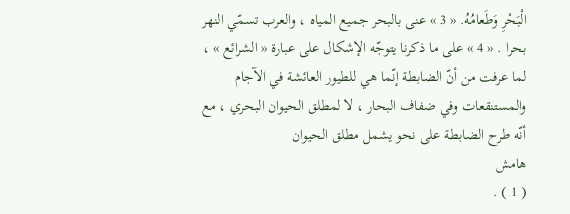الْبَحْرِ وَطَعامُهُ. « 3 » عنى بالبحر جميع المياه ، والعرب تسمّي النهر بحرا . « 4 » على ما ذكرنا يتوجّه الإشكال على عبارة « الشرائع » ، لما عرفت من أنّ الضابطة إنّما هي للطيور العائشة في الآجام والمستنقعات وفي ضفاف البحار ، لا لمطلق الحيوان البحري ، مع أنّه طرح الضابطة على نحو يشمل مطلق الحيوان
هامش
( 1 ) .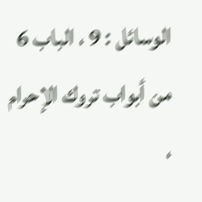الوسائل : 9 ، الباب 6 من أبواب تروك الإحرام ،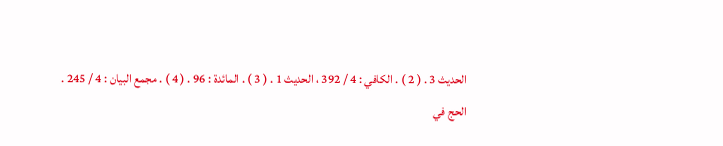الحديث 3 . ( 2 ) . الكافي : 4 / 392 ، الحديث 1 . ( 3 ) . المائدة : 96 . ( 4 ) . مجمع البيان : 4 / 245 .
الحج في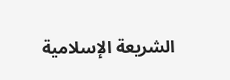الشريعة الإسلامية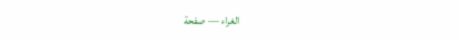الغراء — صفحة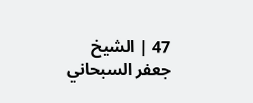47 | الشيخ جعفر السبحاني